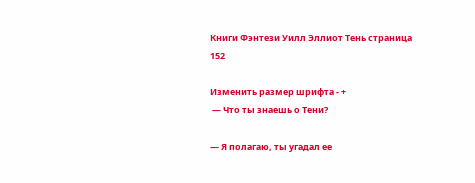Книги Фэнтези Уилл Эллиот Тень страница 152

Изменить размер шрифта - +
 — Что ты знаешь о Тени?

— Я полагаю, ты угадал ее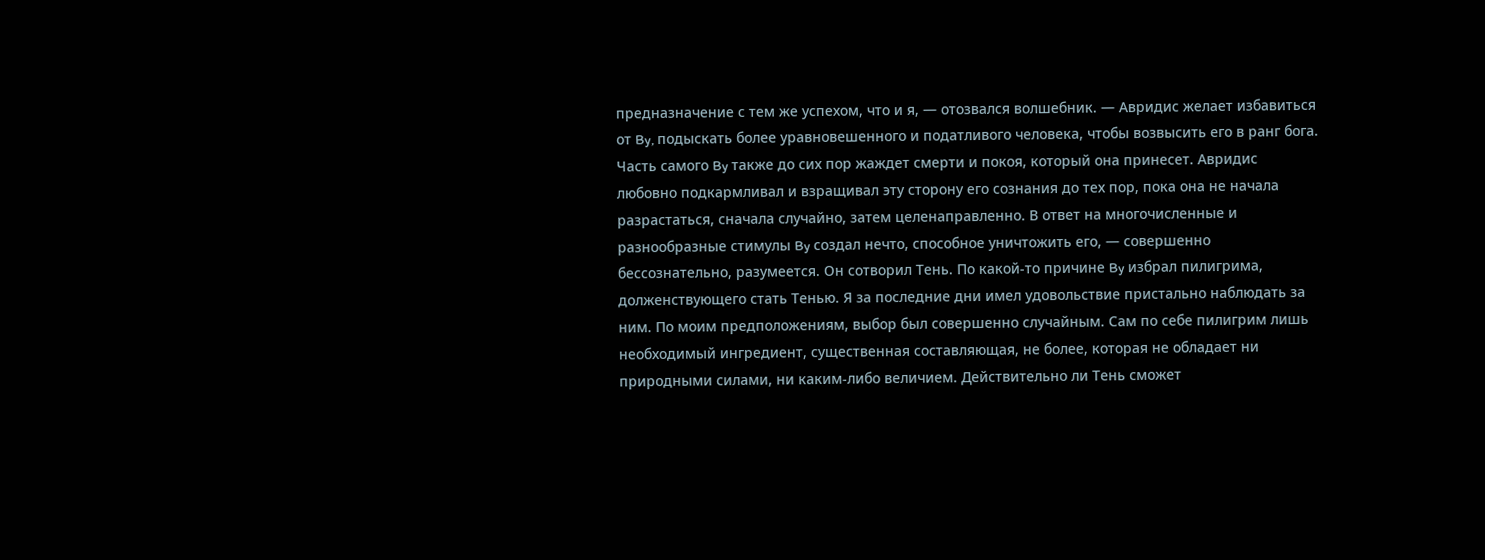предназначение с тем же успехом, что и я, — отозвался волшебник. — Авридис желает избавиться от By, подыскать более уравновешенного и податливого человека, чтобы возвысить его в ранг бога. Часть самого By также до сих пор жаждет смерти и покоя, который она принесет. Авридис любовно подкармливал и взращивал эту сторону его сознания до тех пор, пока она не начала разрастаться, сначала случайно, затем целенаправленно. В ответ на многочисленные и разнообразные стимулы By создал нечто, способное уничтожить его, — совершенно бессознательно, разумеется. Он сотворил Тень. По какой-то причине By избрал пилигрима, долженствующего стать Тенью. Я за последние дни имел удовольствие пристально наблюдать за ним. По моим предположениям, выбор был совершенно случайным. Сам по себе пилигрим лишь необходимый ингредиент, существенная составляющая, не более, которая не обладает ни природными силами, ни каким-либо величием. Действительно ли Тень сможет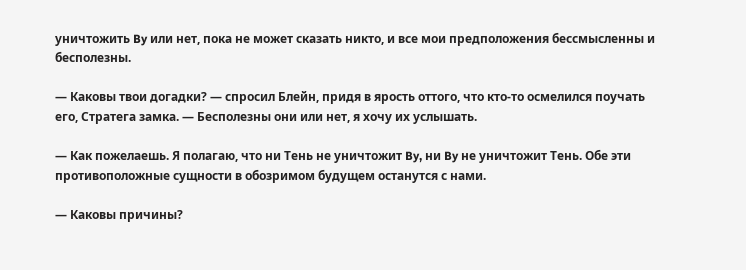уничтожить By или нет, пока не может сказать никто, и все мои предположения бессмысленны и бесполезны.

— Каковы твои догадки? — спросил Блейн, придя в ярость оттого, что кто-то осмелился поучать его, Стратега замка. — Бесполезны они или нет, я хочу их услышать.

— Как пожелаешь. Я полагаю, что ни Тень не уничтожит By, ни By не уничтожит Тень. Обе эти противоположные сущности в обозримом будущем останутся с нами.

— Каковы причины?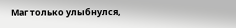Маг только улыбнулся,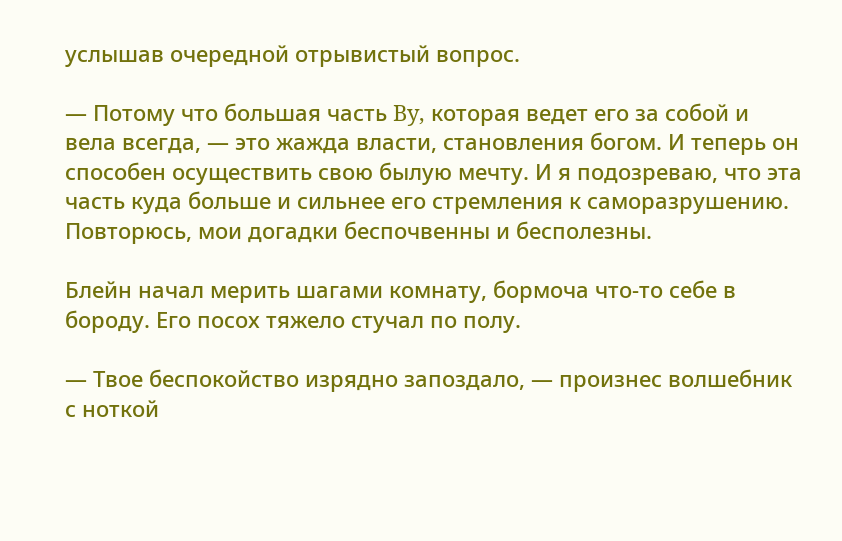услышав очередной отрывистый вопрос.

— Потому что большая часть By, которая ведет его за собой и вела всегда, — это жажда власти, становления богом. И теперь он способен осуществить свою былую мечту. И я подозреваю, что эта часть куда больше и сильнее его стремления к саморазрушению. Повторюсь, мои догадки беспочвенны и бесполезны.

Блейн начал мерить шагами комнату, бормоча что-то себе в бороду. Его посох тяжело стучал по полу.

— Твое беспокойство изрядно запоздало, — произнес волшебник с ноткой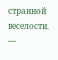странной веселости. —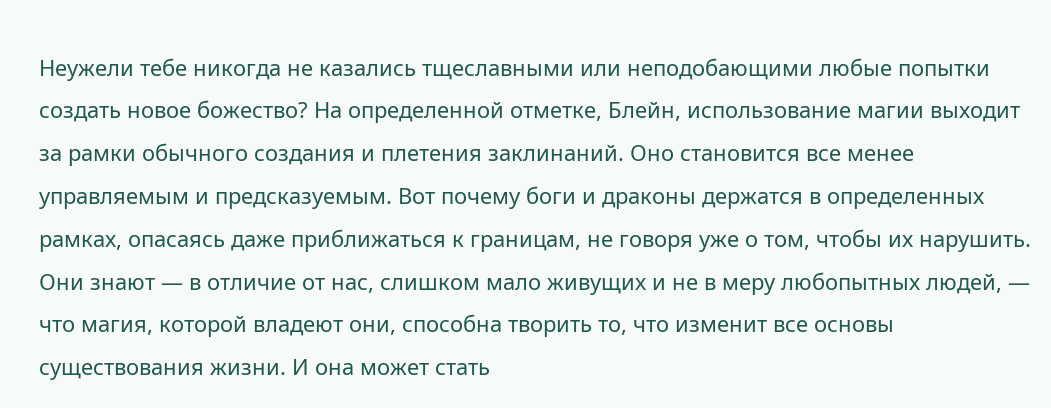Неужели тебе никогда не казались тщеславными или неподобающими любые попытки создать новое божество? На определенной отметке, Блейн, использование магии выходит за рамки обычного создания и плетения заклинаний. Оно становится все менее управляемым и предсказуемым. Вот почему боги и драконы держатся в определенных рамках, опасаясь даже приближаться к границам, не говоря уже о том, чтобы их нарушить. Они знают — в отличие от нас, слишком мало живущих и не в меру любопытных людей, — что магия, которой владеют они, способна творить то, что изменит все основы существования жизни. И она может стать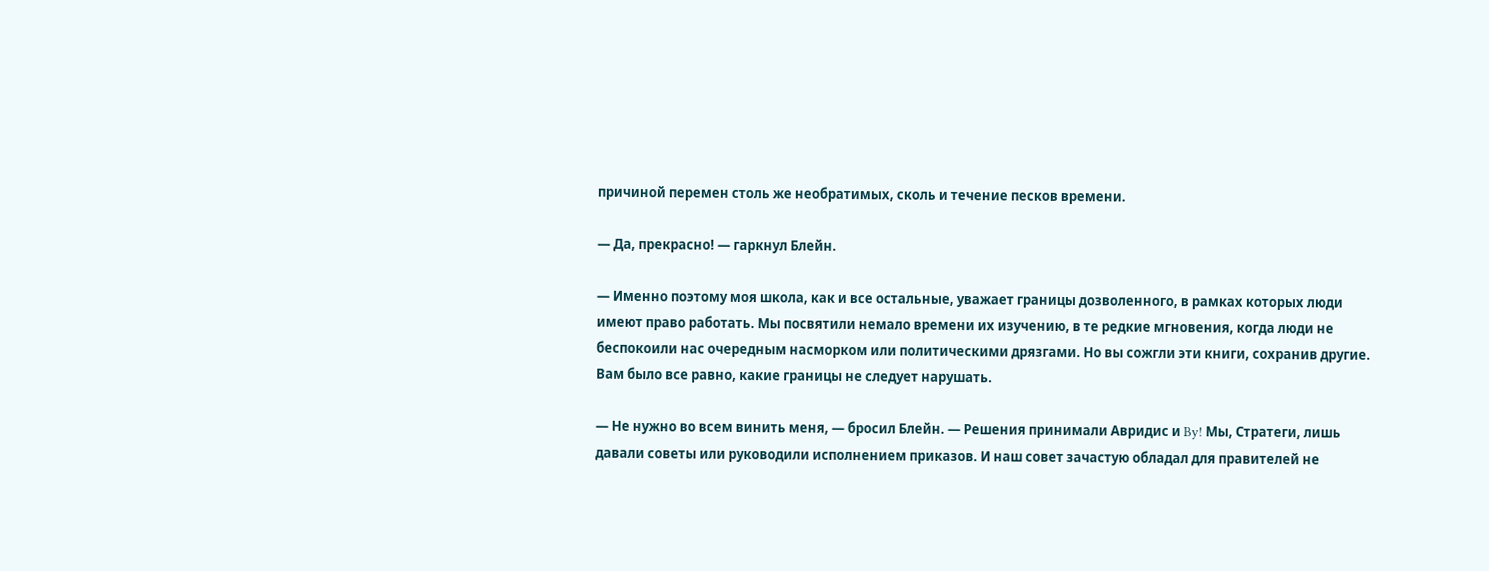причиной перемен столь же необратимых, сколь и течение песков времени.

— Да, прекрасно! — гаркнул Блейн.

— Именно поэтому моя школа, как и все остальные, уважает границы дозволенного, в рамках которых люди имеют право работать. Мы посвятили немало времени их изучению, в те редкие мгновения, когда люди не беспокоили нас очередным насморком или политическими дрязгами. Но вы сожгли эти книги, сохранив другие. Вам было все равно, какие границы не следует нарушать.

— Не нужно во всем винить меня, — бросил Блейн. — Решения принимали Авридис и By! Мы, Стратеги, лишь давали советы или руководили исполнением приказов. И наш совет зачастую обладал для правителей не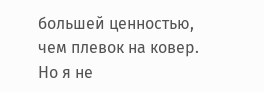большей ценностью, чем плевок на ковер. Но я не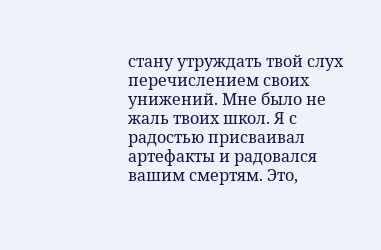стану утруждать твой слух перечислением своих унижений. Мне было не жаль твоих школ. Я с радостью присваивал артефакты и радовался вашим смертям. Это,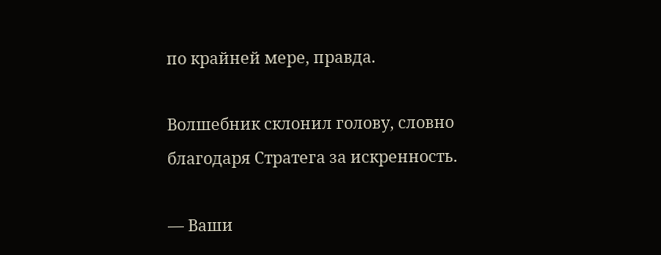по крайней мере, правда.

Волшебник склонил голову, словно благодаря Стратега за искренность.

— Ваши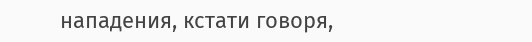нападения, кстати говоря,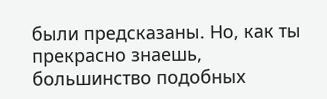были предсказаны. Но, как ты прекрасно знаешь, большинство подобных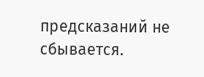предсказаний не сбывается.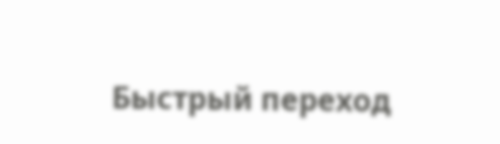Быстрый переход